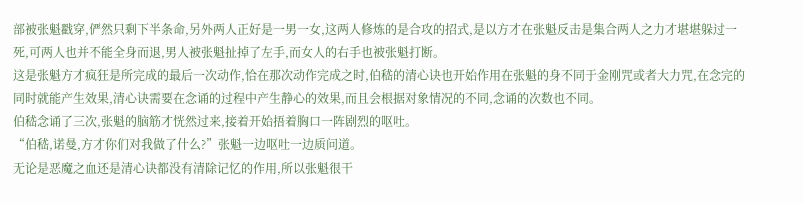部被张魁戳穿,俨然只剩下半条命,另外两人正好是一男一女,这两人修炼的是合攻的招式,是以方才在张魁反击是集合两人之力才堪堪躲过一死,可两人也并不能全身而退,男人被张魁扯掉了左手,而女人的右手也被张魁打断。
这是张魁方才疯狂是所完成的最后一次动作,恰在那次动作完成之时,伯嵇的清心诀也开始作用在张魁的身不同于金刚咒或者大力咒,在念完的同时就能产生效果,清心诀需要在念诵的过程中产生静心的效果,而且会根据对象情况的不同,念诵的次数也不同。
伯嵇念诵了三次,张魁的脑筋才恍然过来,接着开始捂着胸口一阵剧烈的呕吐。
“伯嵇,诺曼,方才你们对我做了什么?”张魁一边呕吐一边质问道。
无论是恶魔之血还是清心诀都没有清除记忆的作用,所以张魁很干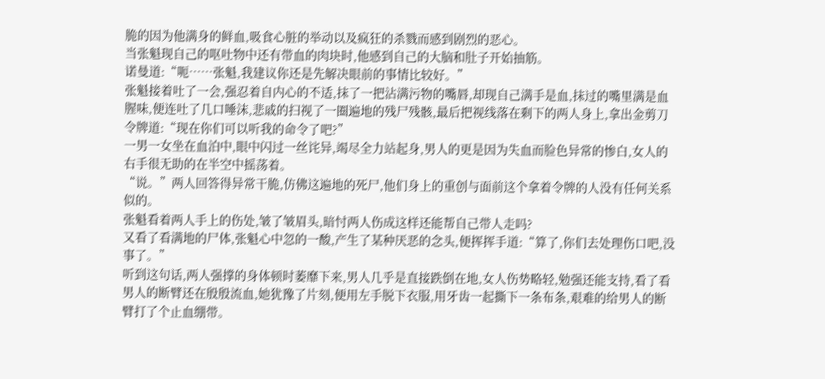脆的因为他满身的鲜血,吸食心脏的举动以及疯狂的杀戮而感到剧烈的恶心。
当张魁现自己的呕吐物中还有带血的肉块时,他感到自己的大脑和肚子开始抽筋。
诺曼道:“呃……张魁,我建议你还是先解决眼前的事情比较好。”
张魁接着吐了一会,强忍着自内心的不适,抹了一把沾满污物的嘴唇,却现自己满手是血,抹过的嘴里满是血腥味,便连吐了几口唾沫,悲戚的扫视了一圈遍地的残尸残骸,最后把视线落在剩下的两人身上,拿出金剪刀令牌道:“现在你们可以听我的命令了吧?”
一男一女坐在血泊中,眼中闪过一丝诧异,竭尽全力站起身,男人的更是因为失血而脸色异常的惨白,女人的右手很无助的在半空中摇荡着。
“说。”两人回答得异常干脆,仿佛这遍地的死尸,他们身上的重创与面前这个拿着令牌的人没有任何关系似的。
张魁看着两人手上的伤处,皱了皱眉头,暗忖两人伤成这样还能帮自己带人走吗?
又看了看满地的尸体,张魁心中忽的一酸,产生了某种厌恶的念头,便挥挥手道:“算了,你们去处理伤口吧,没事了。”
听到这句话,两人强撑的身体顿时萎靡下来,男人几乎是直接跌倒在地,女人伤势略轻,勉强还能支持,看了看男人的断臂还在殷殷流血,她犹豫了片刻,便用左手脱下衣服,用牙齿一起撕下一条布条,艰难的给男人的断臂打了个止血绷带。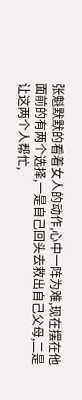张魁默默的看着女人的动作,心中一阵为难,现在摆在他面前的有两个选择,一是自己回头去救出自己父母,二是让这两个人帮忙,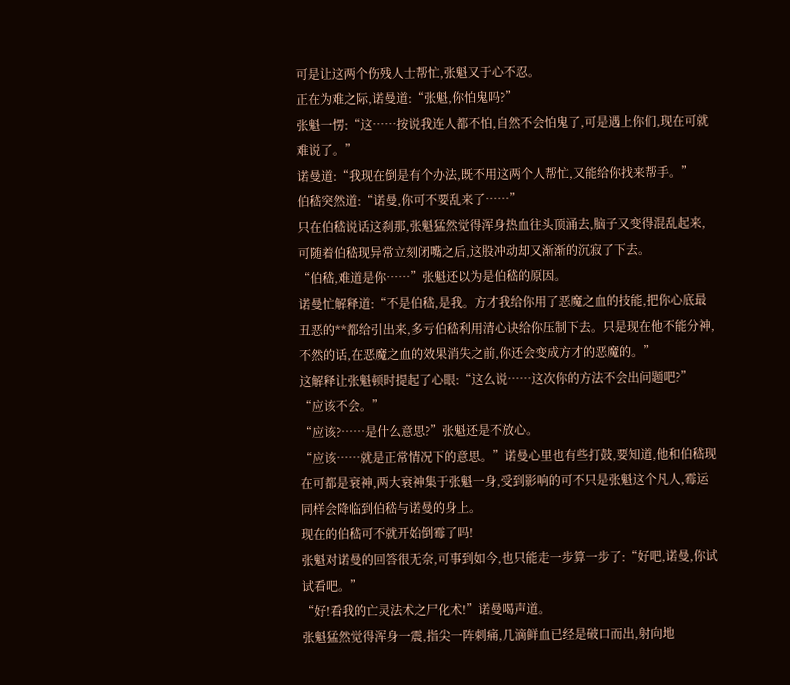可是让这两个伤残人士帮忙,张魁又于心不忍。
正在为难之际,诺曼道:“张魁,你怕鬼吗?”
张魁一愣:“这……按说我连人都不怕,自然不会怕鬼了,可是遇上你们,现在可就难说了。”
诺曼道:“我现在倒是有个办法,既不用这两个人帮忙,又能给你找来帮手。”
伯嵇突然道:“诺曼,你可不要乱来了……”
只在伯嵇说话这刹那,张魁猛然觉得浑身热血往头顶涌去,脑子又变得混乱起来,可随着伯嵇现异常立刻闭嘴之后,这股冲动却又渐渐的沉寂了下去。
“伯嵇,难道是你……”张魁还以为是伯嵇的原因。
诺曼忙解释道:“不是伯嵇,是我。方才我给你用了恶魔之血的技能,把你心底最丑恶的**都给引出来,多亏伯嵇利用清心诀给你压制下去。只是现在他不能分神,不然的话,在恶魔之血的效果消失之前,你还会变成方才的恶魔的。”
这解释让张魁顿时提起了心眼:“这么说……这次你的方法不会出问题吧?”
“应该不会。”
“应该?……是什么意思?”张魁还是不放心。
“应该……就是正常情况下的意思。”诺曼心里也有些打鼓,要知道,他和伯嵇现在可都是衰神,两大衰神集于张魁一身,受到影响的可不只是张魁这个凡人,霉运同样会降临到伯嵇与诺曼的身上。
现在的伯嵇可不就开始倒霉了吗!
张魁对诺曼的回答很无奈,可事到如今,也只能走一步算一步了:“好吧,诺曼,你试试看吧。”
“好!看我的亡灵法术之尸化术!”诺曼喝声道。
张魁猛然觉得浑身一震,指尖一阵刺痛,几滴鲜血已经是破口而出,射向地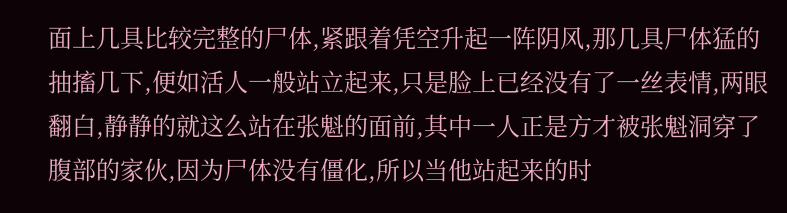面上几具比较完整的尸体,紧跟着凭空升起一阵阴风,那几具尸体猛的抽搐几下,便如活人一般站立起来,只是脸上已经没有了一丝表情,两眼翻白,静静的就这么站在张魁的面前,其中一人正是方才被张魁洞穿了腹部的家伙,因为尸体没有僵化,所以当他站起来的时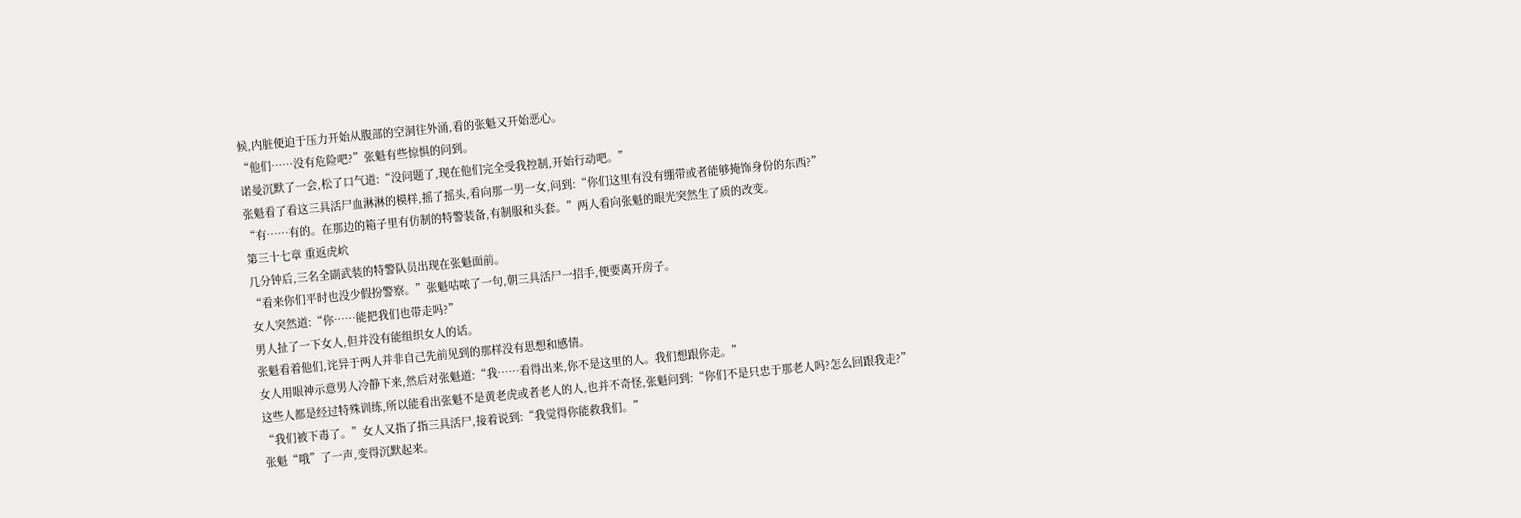候,内脏便迫于压力开始从腹部的空洞往外涌,看的张魁又开始恶心。
“他们……没有危险吧?”张魁有些惊惧的问到。
诺曼沉默了一会,松了口气道:“没问题了,现在他们完全受我控制,开始行动吧。”
张魁看了看这三具活尸血淋淋的模样,摇了摇头,看向那一男一女,问到:“你们这里有没有绷带或者能够掩饰身份的东西?”
“有……有的。在那边的箱子里有仿制的特警装备,有制服和头套。”两人看向张魁的眼光突然生了质的改变。
第三十七章 重返虎岤
几分钟后,三名全副武装的特警队员出现在张魁面前。
“看来你们平时也没少假扮警察。”张魁咕哝了一句,朝三具活尸一招手,便要离开房子。
女人突然道:“你……能把我们也带走吗?”
男人扯了一下女人,但并没有能组织女人的话。
张魁看着他们,诧异于两人并非自己先前见到的那样没有思想和感情。
女人用眼神示意男人冷静下来,然后对张魁道:“我……看得出来,你不是这里的人。我们想跟你走。”
这些人都是经过特殊训练,所以能看出张魁不是黄老虎或者老人的人,也并不奇怪,张魁问到:“你们不是只忠于那老人吗?怎么回跟我走?”
“我们被下毒了。”女人又指了指三具活尸,接着说到:“我觉得你能救我们。”
张魁“哦”了一声,变得沉默起来。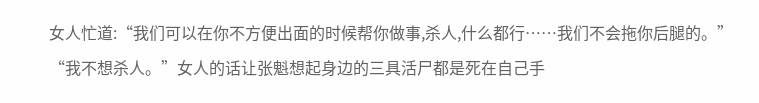女人忙道:“我们可以在你不方便出面的时候帮你做事,杀人,什么都行……我们不会拖你后腿的。”
“我不想杀人。”女人的话让张魁想起身边的三具活尸都是死在自己手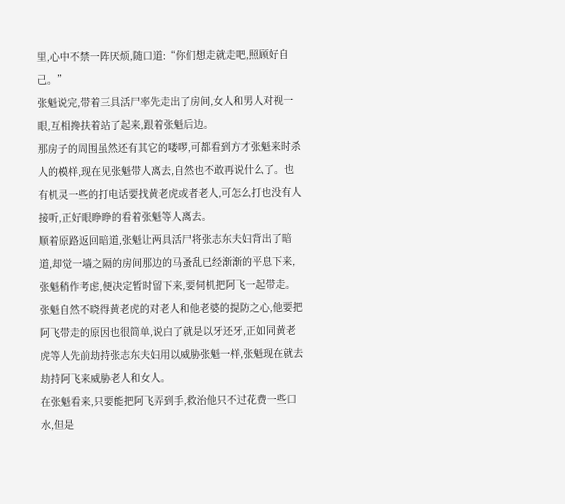里,心中不禁一阵厌烦,随口道:“你们想走就走吧,照顾好自己。”
张魁说完,带着三具活尸率先走出了房间,女人和男人对视一眼,互相搀扶着站了起来,跟着张魁后边。
那房子的周围虽然还有其它的喽啰,可都看到方才张魁来时杀人的模样,现在见张魁带人离去,自然也不敢再说什么了。也有机灵一些的打电话要找黄老虎或者老人,可怎么打也没有人接听,正好眼睁睁的看着张魁等人离去。
顺着原路返回暗道,张魁让两具活尸将张志东夫妇背出了暗道,却觉一墙之隔的房间那边的马蚤乱已经渐渐的平息下来,张魁稍作考虑,便决定暂时留下来,要伺机把阿飞一起带走。
张魁自然不晓得黄老虎的对老人和他老婆的提防之心,他要把阿飞带走的原因也很简单,说白了就是以牙还牙,正如同黄老虎等人先前劫持张志东夫妇用以威胁张魁一样,张魁现在就去劫持阿飞来威胁老人和女人。
在张魁看来,只要能把阿飞弄到手,救治他只不过花费一些口水,但是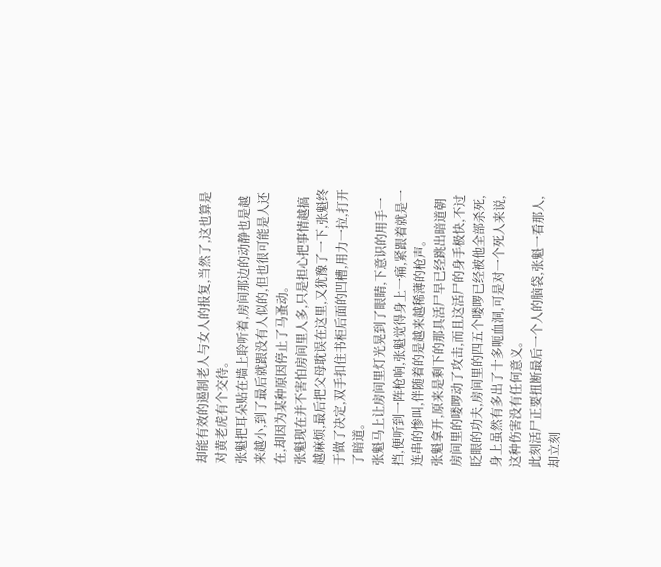却能有效的遏制老人与女人的报复,当然了,这也算是对黄老虎有个交待。
张魁把耳朵贴在墙上聆听着,房间那边的动静也是越来越小,到了最后就跟没有人似的,但也很可能是人还在,却因为某种原因停止了马蚤动。
张魁现在并不害怕房间里人多,只是担心把事情越搞越麻烦,最后把父母耽误在这里,又犹豫了一下,张魁终于做了决定,双手扣住书柜后面的凹槽,用力一拉,打开了暗道。
张魁马上让房间里灯光晃到了眼睛,下意识的用手一挡,便听到一阵枪响,张魁觉得身上一痛,紧跟着就是一连串的惨叫,伴随着的是越来越稀薄的枪声。
张魁拿开,原来是剩下的那具活尸早已经跳出暗道朝房间里的喽啰动了攻击,而且这活尸的身手极快,不过眨眼的功夫,房间里的四五个喽啰已经被他全部杀死,身上虽然有多出了十多呃血洞,可是对一个死人来说,这种伤害没有任何意义。
此刻活尸正要扭断最后一个人的脑袋,张魁一看那人,却立刻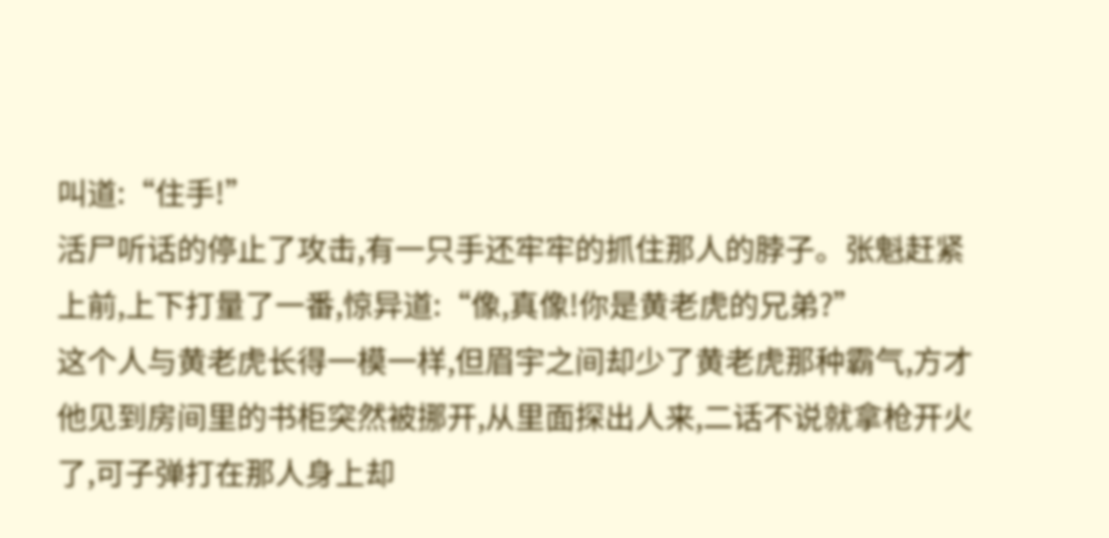叫道:“住手!”
活尸听话的停止了攻击,有一只手还牢牢的抓住那人的脖子。张魁赶紧上前,上下打量了一番,惊异道:“像,真像!你是黄老虎的兄弟?”
这个人与黄老虎长得一模一样,但眉宇之间却少了黄老虎那种霸气,方才他见到房间里的书柜突然被挪开,从里面探出人来,二话不说就拿枪开火了,可子弹打在那人身上却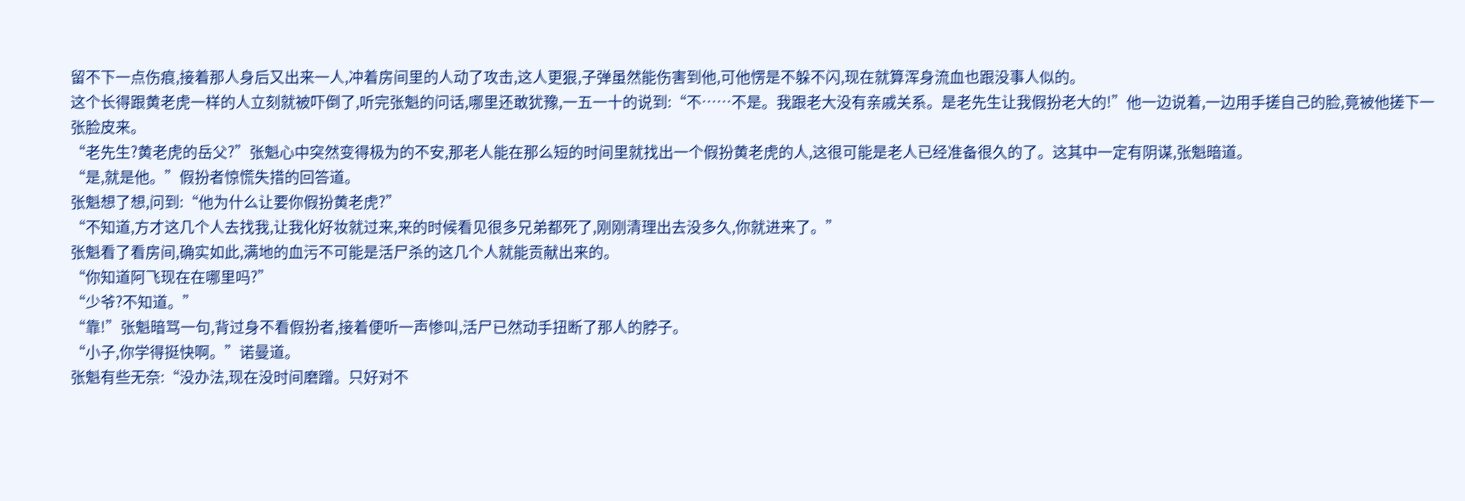留不下一点伤痕,接着那人身后又出来一人,冲着房间里的人动了攻击,这人更狠,子弹虽然能伤害到他,可他愣是不躲不闪,现在就算浑身流血也跟没事人似的。
这个长得跟黄老虎一样的人立刻就被吓倒了,听完张魁的问话,哪里还敢犹豫,一五一十的说到:“不……不是。我跟老大没有亲戚关系。是老先生让我假扮老大的!”他一边说着,一边用手搓自己的脸,竟被他搓下一张脸皮来。
“老先生?黄老虎的岳父?”张魁心中突然变得极为的不安,那老人能在那么短的时间里就找出一个假扮黄老虎的人,这很可能是老人已经准备很久的了。这其中一定有阴谋,张魁暗道。
“是,就是他。”假扮者惊慌失措的回答道。
张魁想了想,问到:“他为什么让要你假扮黄老虎?”
“不知道,方才这几个人去找我,让我化好妆就过来,来的时候看见很多兄弟都死了,刚刚清理出去没多久,你就进来了。”
张魁看了看房间,确实如此,满地的血污不可能是活尸杀的这几个人就能贡献出来的。
“你知道阿飞现在在哪里吗?”
“少爷?不知道。”
“靠!”张魁暗骂一句,背过身不看假扮者,接着便听一声惨叫,活尸已然动手扭断了那人的脖子。
“小子,你学得挺快啊。”诺曼道。
张魁有些无奈:“没办法,现在没时间磨蹭。只好对不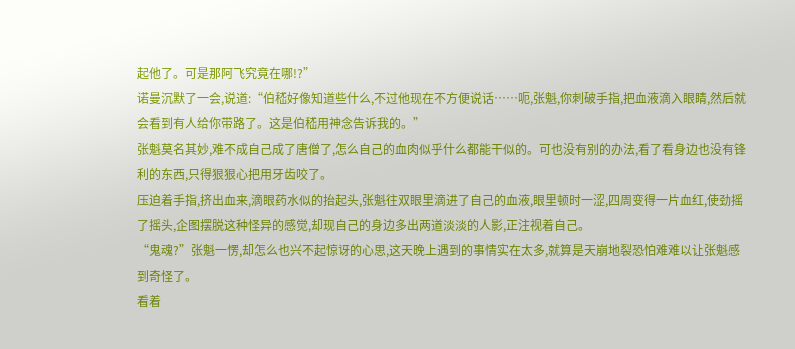起他了。可是那阿飞究竟在哪!?”
诺曼沉默了一会,说道:“伯嵇好像知道些什么,不过他现在不方便说话……呃,张魁,你刺破手指,把血液滴入眼睛,然后就会看到有人给你带路了。这是伯嵇用神念告诉我的。”
张魁莫名其妙,难不成自己成了唐僧了,怎么自己的血肉似乎什么都能干似的。可也没有别的办法,看了看身边也没有锋利的东西,只得狠狠心把用牙齿咬了。
压迫着手指,挤出血来,滴眼药水似的抬起头,张魁往双眼里滴进了自己的血液,眼里顿时一涩,四周变得一片血红,使劲摇了摇头,企图摆脱这种怪异的感觉,却现自己的身边多出两道淡淡的人影,正注视着自己。
“鬼魂?”张魁一愣,却怎么也兴不起惊讶的心思,这天晚上遇到的事情实在太多,就算是天崩地裂恐怕难难以让张魁感到奇怪了。
看着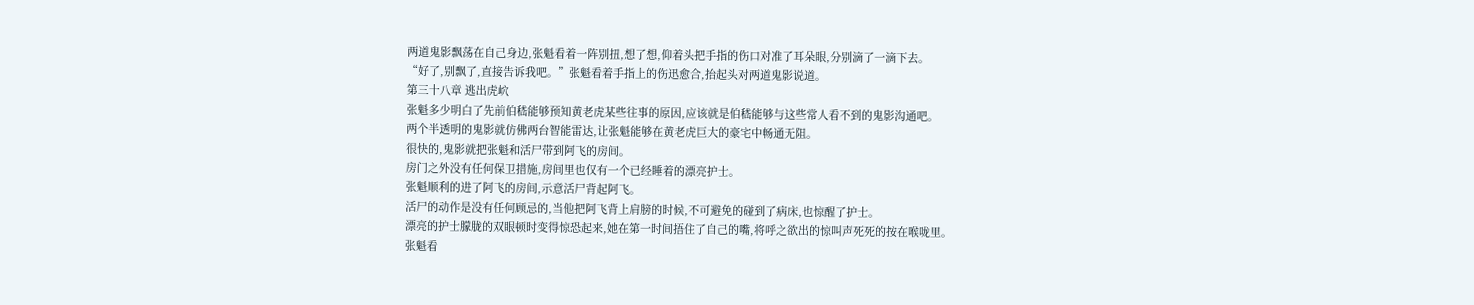两道鬼影飘荡在自己身边,张魁看着一阵别扭,想了想,仰着头把手指的伤口对准了耳朵眼,分别滴了一滴下去。
“好了,别飘了,直接告诉我吧。”张魁看着手指上的伤迅愈合,抬起头对两道鬼影说道。
第三十八章 逃出虎岤
张魁多少明白了先前伯嵇能够预知黄老虎某些往事的原因,应该就是伯嵇能够与这些常人看不到的鬼影沟通吧。
两个半透明的鬼影就仿佛两台智能雷达,让张魁能够在黄老虎巨大的豪宅中畅通无阻。
很快的,鬼影就把张魁和活尸带到阿飞的房间。
房门之外没有任何保卫措施,房间里也仅有一个已经睡着的漂亮护士。
张魁顺利的进了阿飞的房间,示意活尸背起阿飞。
活尸的动作是没有任何顾忌的,当他把阿飞背上肩膀的时候,不可避免的碰到了病床,也惊醒了护士。
漂亮的护士朦胧的双眼顿时变得惊恐起来,她在第一时间捂住了自己的嘴,将呼之欲出的惊叫声死死的按在喉咙里。
张魁看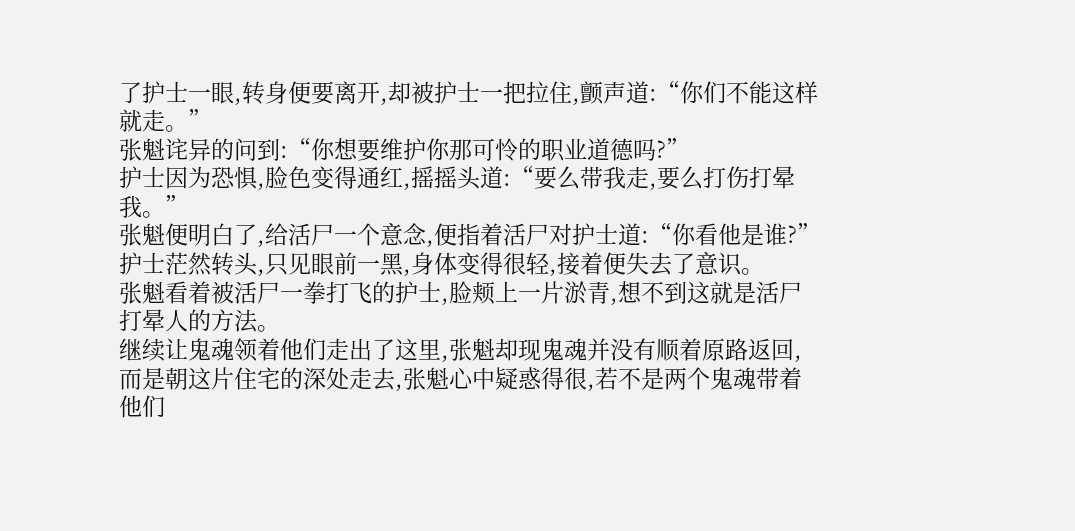了护士一眼,转身便要离开,却被护士一把拉住,颤声道:“你们不能这样就走。”
张魁诧异的问到:“你想要维护你那可怜的职业道德吗?”
护士因为恐惧,脸色变得通红,摇摇头道:“要么带我走,要么打伤打晕我。”
张魁便明白了,给活尸一个意念,便指着活尸对护士道:“你看他是谁?”
护士茫然转头,只见眼前一黑,身体变得很轻,接着便失去了意识。
张魁看着被活尸一拳打飞的护士,脸颊上一片淤青,想不到这就是活尸打晕人的方法。
继续让鬼魂领着他们走出了这里,张魁却现鬼魂并没有顺着原路返回,而是朝这片住宅的深处走去,张魁心中疑惑得很,若不是两个鬼魂带着他们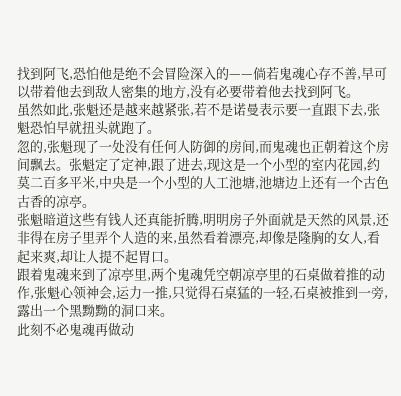找到阿飞,恐怕他是绝不会冒险深入的——倘若鬼魂心存不善,早可以带着他去到敌人密集的地方,没有必要带着他去找到阿飞。
虽然如此,张魁还是越来越紧张,若不是诺曼表示要一直跟下去,张魁恐怕早就扭头就跑了。
忽的,张魁现了一处没有任何人防御的房间,而鬼魂也正朝着这个房间飘去。张魁定了定神,跟了进去,现这是一个小型的室内花园,约莫二百多平米,中央是一个小型的人工池塘,池塘边上还有一个古色古香的凉亭。
张魁暗道这些有钱人还真能折腾,明明房子外面就是天然的风景,还非得在房子里弄个人造的来,虽然看着漂亮,却像是隆胸的女人,看起来爽,却让人提不起胃口。
跟着鬼魂来到了凉亭里,两个鬼魂凭空朝凉亭里的石桌做着推的动作,张魁心领神会,运力一推,只觉得石桌猛的一轻,石桌被推到一旁,露出一个黑黝黝的洞口来。
此刻不必鬼魂再做动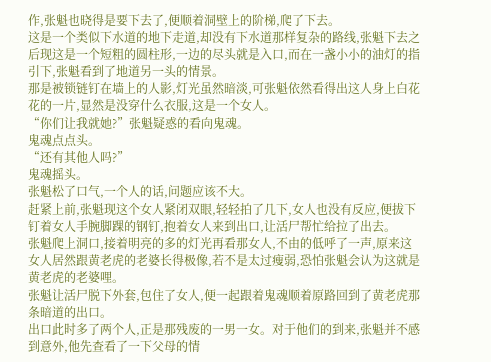作,张魁也晓得是要下去了,便顺着洞壁上的阶梯,爬了下去。
这是一个类似下水道的地下走道,却没有下水道那样复杂的路线,张魁下去之后现这是一个短粗的圆柱形,一边的尽头就是入口,而在一盏小小的油灯的指引下,张魁看到了地道另一头的情景。
那是被锁链钉在墙上的人影,灯光虽然暗淡,可张魁依然看得出这人身上白花花的一片,显然是没穿什么衣服,这是一个女人。
“你们让我就她?”张魁疑惑的看向鬼魂。
鬼魂点点头。
“还有其他人吗?”
鬼魂摇头。
张魁松了口气,一个人的话,问题应该不大。
赶紧上前,张魁现这个女人紧闭双眼,轻轻拍了几下,女人也没有反应,便拔下钉着女人手腕脚踝的钢钉,抱着女人来到出口,让活尸帮忙给拉了出去。
张魁爬上洞口,接着明亮的多的灯光再看那女人,不由的低呼了一声,原来这女人居然跟黄老虎的老婆长得极像,若不是太过瘦弱,恐怕张魁会认为这就是黄老虎的老婆哩。
张魁让活尸脱下外套,包住了女人,便一起跟着鬼魂顺着原路回到了黄老虎那条暗道的出口。
出口此时多了两个人,正是那残废的一男一女。对于他们的到来,张魁并不感到意外,他先查看了一下父母的情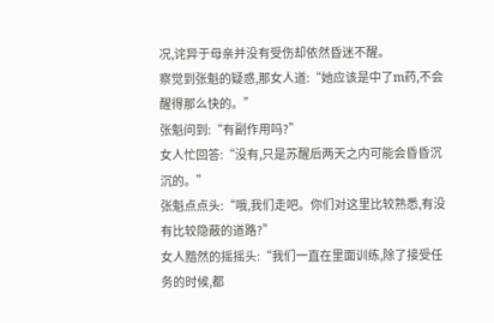况,诧异于母亲并没有受伤却依然昏迷不醒。
察觉到张魁的疑惑,那女人道:“她应该是中了m药,不会醒得那么快的。”
张魁问到:“有副作用吗?”
女人忙回答:“没有,只是苏醒后两天之内可能会昏昏沉沉的。”
张魁点点头:“哦,我们走吧。你们对这里比较熟悉,有没有比较隐蔽的道路?”
女人黯然的摇摇头:“我们一直在里面训练,除了接受任务的时候,都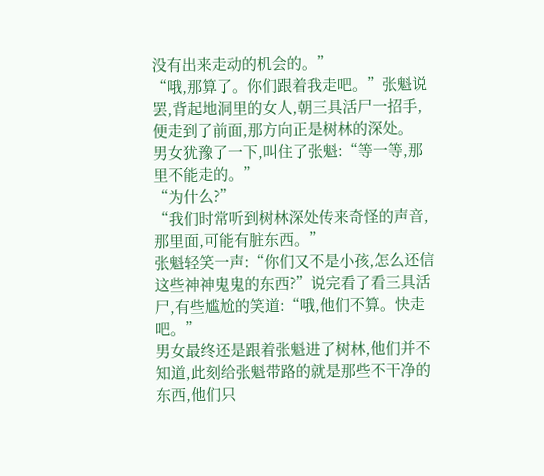没有出来走动的机会的。”
“哦,那算了。你们跟着我走吧。”张魁说罢,背起地洞里的女人,朝三具活尸一招手,便走到了前面,那方向正是树林的深处。
男女犹豫了一下,叫住了张魁:“等一等,那里不能走的。”
“为什么?”
“我们时常听到树林深处传来奇怪的声音,那里面,可能有脏东西。”
张魁轻笑一声:“你们又不是小孩,怎么还信这些神神鬼鬼的东西?”说完看了看三具活尸,有些尴尬的笑道:“哦,他们不算。快走吧。”
男女最终还是跟着张魁进了树林,他们并不知道,此刻给张魁带路的就是那些不干净的东西,他们只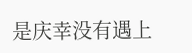是庆幸没有遇上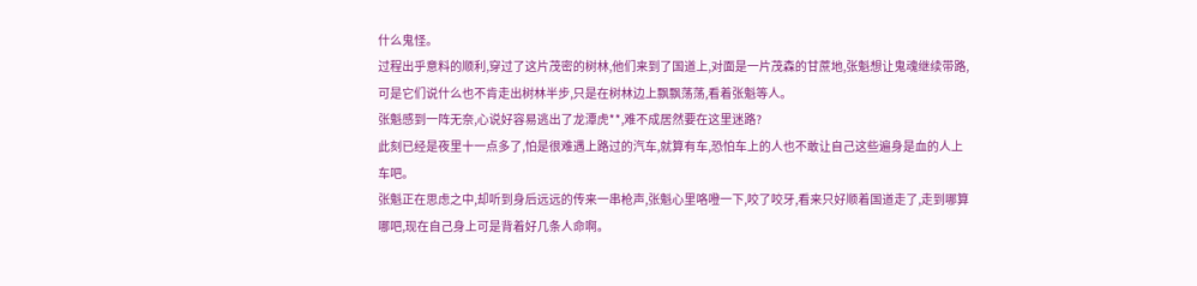什么鬼怪。
过程出乎意料的顺利,穿过了这片茂密的树林,他们来到了国道上,对面是一片茂森的甘蔗地,张魁想让鬼魂继续带路,可是它们说什么也不肯走出树林半步,只是在树林边上飘飘荡荡,看着张魁等人。
张魁感到一阵无奈,心说好容易逃出了龙潭虎**,难不成居然要在这里迷路?
此刻已经是夜里十一点多了,怕是很难遇上路过的汽车,就算有车,恐怕车上的人也不敢让自己这些遍身是血的人上车吧。
张魁正在思虑之中,却听到身后远远的传来一串枪声,张魁心里咯噔一下,咬了咬牙,看来只好顺着国道走了,走到哪算哪吧,现在自己身上可是背着好几条人命啊。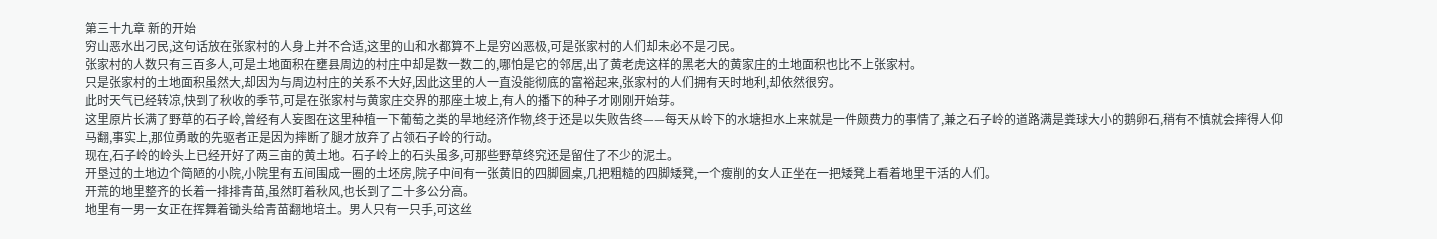第三十九章 新的开始
穷山恶水出刁民,这句话放在张家村的人身上并不合适,这里的山和水都算不上是穷凶恶极,可是张家村的人们却未必不是刁民。
张家村的人数只有三百多人,可是土地面积在壅县周边的村庄中却是数一数二的,哪怕是它的邻居,出了黄老虎这样的黑老大的黄家庄的土地面积也比不上张家村。
只是张家村的土地面积虽然大,却因为与周边村庄的关系不大好,因此这里的人一直没能彻底的富裕起来,张家村的人们拥有天时地利,却依然很穷。
此时天气已经转凉,快到了秋收的季节,可是在张家村与黄家庄交界的那座土坡上,有人的播下的种子才刚刚开始芽。
这里原片长满了野草的石子岭,曾经有人妄图在这里种植一下葡萄之类的旱地经济作物,终于还是以失败告终——每天从岭下的水塘担水上来就是一件颇费力的事情了,兼之石子岭的道路满是粪球大小的鹅卵石,稍有不慎就会摔得人仰马翻,事实上,那位勇敢的先驱者正是因为摔断了腿才放弃了占领石子岭的行动。
现在,石子岭的岭头上已经开好了两三亩的黄土地。石子岭上的石头虽多,可那些野草终究还是留住了不少的泥土。
开垦过的土地边个简陋的小院,小院里有五间围成一圈的土坯房,院子中间有一张黄旧的四脚圆桌,几把粗糙的四脚矮凳,一个瘦削的女人正坐在一把矮凳上看着地里干活的人们。
开荒的地里整齐的长着一排排青苗,虽然盯着秋风,也长到了二十多公分高。
地里有一男一女正在挥舞着锄头给青苗翻地培土。男人只有一只手,可这丝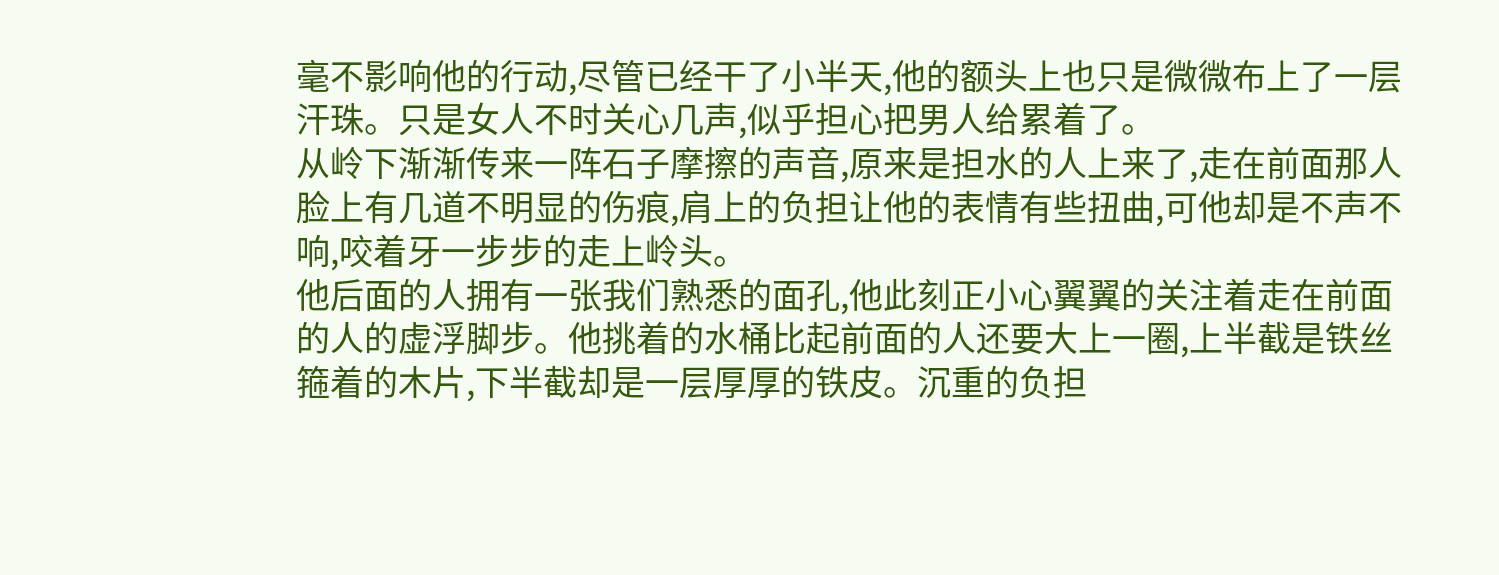毫不影响他的行动,尽管已经干了小半天,他的额头上也只是微微布上了一层汗珠。只是女人不时关心几声,似乎担心把男人给累着了。
从岭下渐渐传来一阵石子摩擦的声音,原来是担水的人上来了,走在前面那人脸上有几道不明显的伤痕,肩上的负担让他的表情有些扭曲,可他却是不声不响,咬着牙一步步的走上岭头。
他后面的人拥有一张我们熟悉的面孔,他此刻正小心翼翼的关注着走在前面的人的虚浮脚步。他挑着的水桶比起前面的人还要大上一圈,上半截是铁丝箍着的木片,下半截却是一层厚厚的铁皮。沉重的负担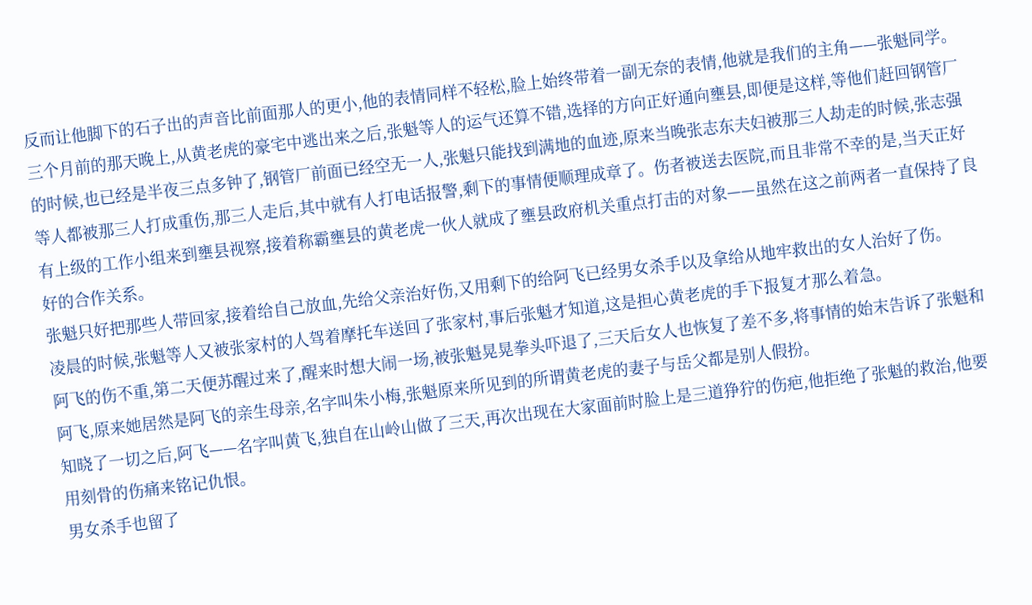反而让他脚下的石子出的声音比前面那人的更小,他的表情同样不轻松,脸上始终带着一副无奈的表情,他就是我们的主角——张魁同学。
三个月前的那天晚上,从黄老虎的豪宅中逃出来之后,张魁等人的运气还算不错,选择的方向正好通向壅县,即便是这样,等他们赶回钢管厂的时候,也已经是半夜三点多钟了,钢管厂前面已经空无一人,张魁只能找到满地的血迹,原来当晚张志东夫妇被那三人劫走的时候,张志强等人都被那三人打成重伤,那三人走后,其中就有人打电话报警,剩下的事情便顺理成章了。伤者被送去医院,而且非常不幸的是,当天正好有上级的工作小组来到壅县视察,接着称霸壅县的黄老虎一伙人就成了壅县政府机关重点打击的对象——虽然在这之前两者一直保持了良好的合作关系。
张魁只好把那些人带回家,接着给自己放血,先给父亲治好伤,又用剩下的给阿飞已经男女杀手以及拿给从地牢救出的女人治好了伤。
凌晨的时候,张魁等人又被张家村的人驾着摩托车送回了张家村,事后张魁才知道,这是担心黄老虎的手下报复才那么着急。
阿飞的伤不重,第二天便苏醒过来了,醒来时想大闹一场,被张魁晃晃拳头吓退了,三天后女人也恢复了差不多,将事情的始末告诉了张魁和阿飞,原来她居然是阿飞的亲生母亲,名字叫朱小梅,张魁原来所见到的所谓黄老虎的妻子与岳父都是别人假扮。
知晓了一切之后,阿飞——名字叫黄飞,独自在山岭山做了三天,再次出现在大家面前时脸上是三道狰狞的伤疤,他拒绝了张魁的救治,他要用刻骨的伤痛来铭记仇恨。
男女杀手也留了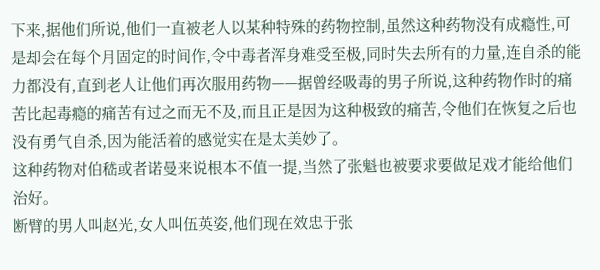下来,据他们所说,他们一直被老人以某种特殊的药物控制,虽然这种药物没有成瘾性,可是却会在每个月固定的时间作,令中毒者浑身难受至极,同时失去所有的力量,连自杀的能力都没有,直到老人让他们再次服用药物——据曾经吸毒的男子所说,这种药物作时的痛苦比起毒瘾的痛苦有过之而无不及,而且正是因为这种极致的痛苦,令他们在恢复之后也没有勇气自杀,因为能活着的感觉实在是太美妙了。
这种药物对伯嵇或者诺曼来说根本不值一提,当然了张魁也被要求要做足戏才能给他们治好。
断臂的男人叫赵光,女人叫伍英姿,他们现在效忠于张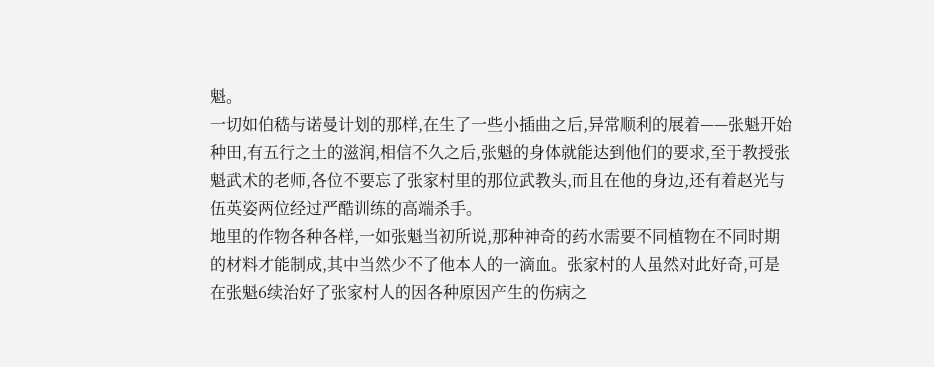魁。
一切如伯嵇与诺曼计划的那样,在生了一些小插曲之后,异常顺利的展着——张魁开始种田,有五行之土的滋润,相信不久之后,张魁的身体就能达到他们的要求,至于教授张魁武术的老师,各位不要忘了张家村里的那位武教头,而且在他的身边,还有着赵光与伍英姿两位经过严酷训练的高端杀手。
地里的作物各种各样,一如张魁当初所说,那种神奇的药水需要不同植物在不同时期的材料才能制成,其中当然少不了他本人的一滴血。张家村的人虽然对此好奇,可是在张魁6续治好了张家村人的因各种原因产生的伤病之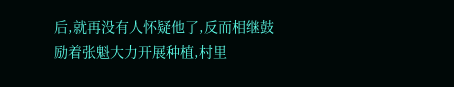后,就再没有人怀疑他了,反而相继鼓励着张魁大力开展种植,村里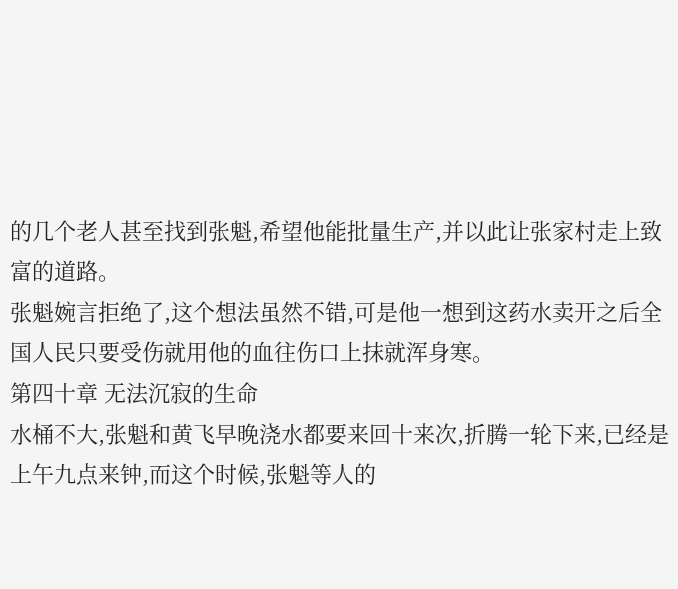的几个老人甚至找到张魁,希望他能批量生产,并以此让张家村走上致富的道路。
张魁婉言拒绝了,这个想法虽然不错,可是他一想到这药水卖开之后全国人民只要受伤就用他的血往伤口上抹就浑身寒。
第四十章 无法沉寂的生命
水桶不大,张魁和黄飞早晚浇水都要来回十来次,折腾一轮下来,已经是上午九点来钟,而这个时候,张魁等人的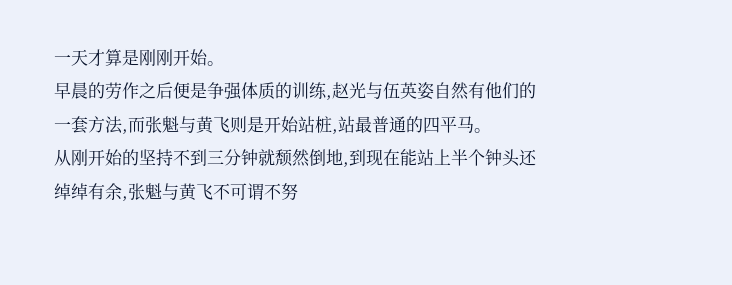一天才算是刚刚开始。
早晨的劳作之后便是争强体质的训练,赵光与伍英姿自然有他们的一套方法,而张魁与黄飞则是开始站桩,站最普通的四平马。
从刚开始的坚持不到三分钟就颓然倒地,到现在能站上半个钟头还绰绰有余,张魁与黄飞不可谓不努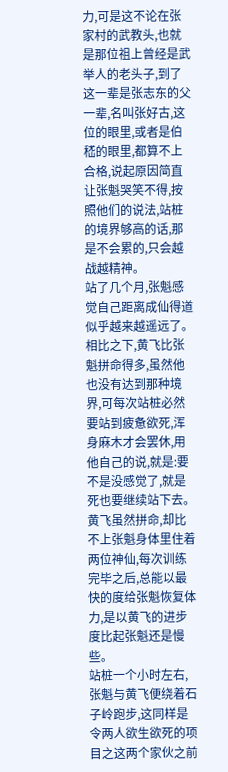力,可是这不论在张家村的武教头,也就是那位祖上曾经是武举人的老头子,到了这一辈是张志东的父一辈,名叫张好古,这位的眼里,或者是伯嵇的眼里,都算不上合格,说起原因简直让张魁哭笑不得,按照他们的说法,站桩的境界够高的话,那是不会累的,只会越战越精神。
站了几个月,张魁感觉自己距离成仙得道似乎越来越遥远了。
相比之下,黄飞比张魁拼命得多,虽然他也没有达到那种境界,可每次站桩必然要站到疲惫欲死,浑身麻木才会罢休,用他自己的说,就是:要不是没感觉了,就是死也要继续站下去。
黄飞虽然拼命,却比不上张魁身体里住着两位神仙,每次训练完毕之后,总能以最快的度给张魁恢复体力,是以黄飞的进步度比起张魁还是慢些。
站桩一个小时左右,张魁与黄飞便绕着石子岭跑步,这同样是令两人欲生欲死的项目之这两个家伙之前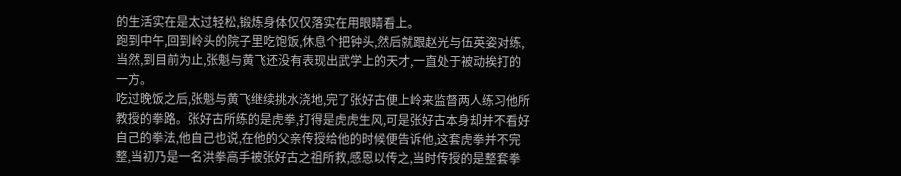的生活实在是太过轻松,锻炼身体仅仅落实在用眼睛看上。
跑到中午,回到岭头的院子里吃饱饭,休息个把钟头,然后就跟赵光与伍英姿对练,当然,到目前为止,张魁与黄飞还没有表现出武学上的天才,一直处于被动挨打的一方。
吃过晚饭之后,张魁与黄飞继续挑水浇地,完了张好古便上岭来监督两人练习他所教授的拳路。张好古所练的是虎拳,打得是虎虎生风,可是张好古本身却并不看好自己的拳法,他自己也说,在他的父亲传授给他的时候便告诉他,这套虎拳并不完整,当初乃是一名洪拳高手被张好古之祖所救,感恩以传之,当时传授的是整套拳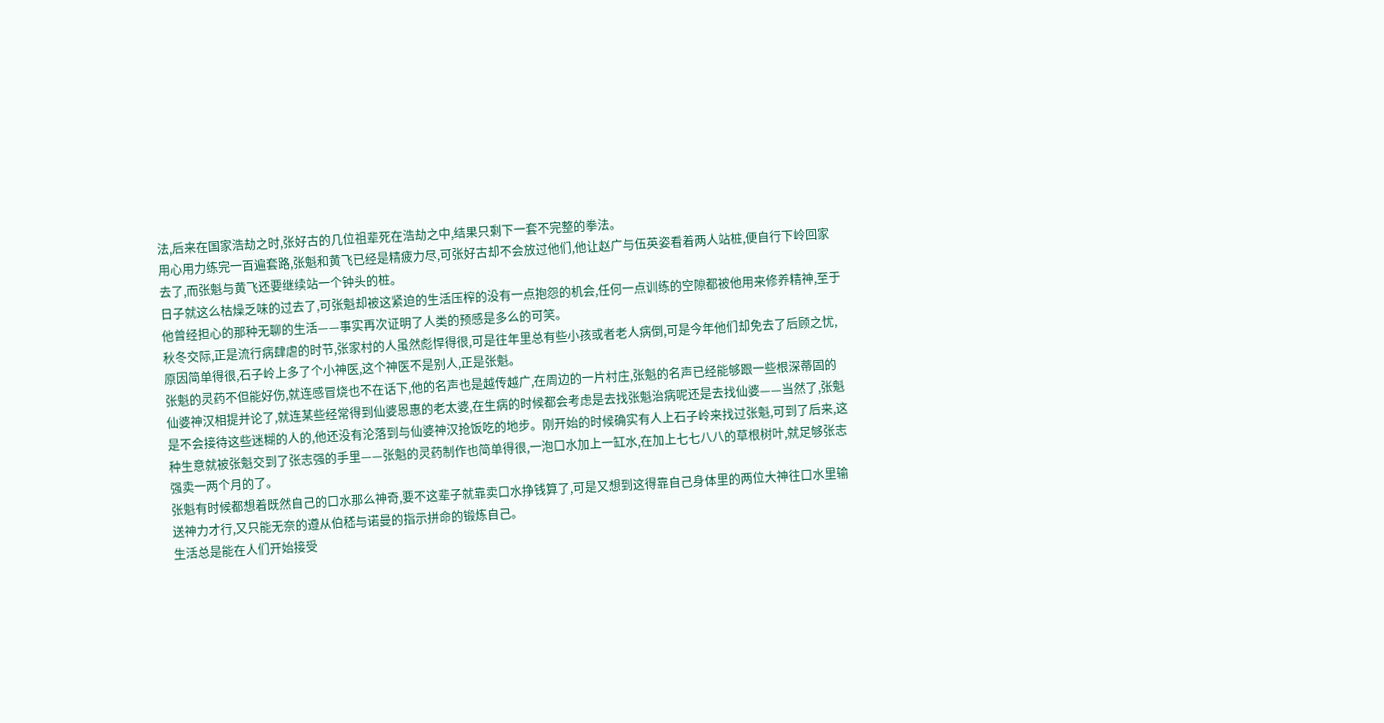法,后来在国家浩劫之时,张好古的几位祖辈死在浩劫之中,结果只剩下一套不完整的拳法。
用心用力练完一百遍套路,张魁和黄飞已经是精疲力尽,可张好古却不会放过他们,他让赵广与伍英姿看着两人站桩,便自行下岭回家去了,而张魁与黄飞还要继续站一个钟头的桩。
日子就这么枯燥乏味的过去了,可张魁却被这紧迫的生活压榨的没有一点抱怨的机会,任何一点训练的空隙都被他用来修养精神,至于他曾经担心的那种无聊的生活——事实再次证明了人类的预感是多么的可笑。
秋冬交际,正是流行病肆虐的时节,张家村的人虽然彪悍得很,可是往年里总有些小孩或者老人病倒,可是今年他们却免去了后顾之忧,原因简单得很,石子岭上多了个小神医,这个神医不是别人,正是张魁。
张魁的灵药不但能好伤,就连感冒烧也不在话下,他的名声也是越传越广,在周边的一片村庄,张魁的名声已经能够跟一些根深蒂固的仙婆神汉相提并论了,就连某些经常得到仙婆恩惠的老太婆,在生病的时候都会考虑是去找张魁治病呢还是去找仙婆——当然了,张魁是不会接待这些迷糊的人的,他还没有沦落到与仙婆神汉抢饭吃的地步。刚开始的时候确实有人上石子岭来找过张魁,可到了后来,这种生意就被张魁交到了张志强的手里——张魁的灵药制作也简单得很,一泡口水加上一缸水,在加上七七八八的草根树叶,就足够张志强卖一两个月的了。
张魁有时候都想着既然自己的口水那么神奇,要不这辈子就靠卖口水挣钱算了,可是又想到这得靠自己身体里的两位大神往口水里输送神力才行,又只能无奈的遵从伯嵇与诺曼的指示拼命的锻炼自己。
生活总是能在人们开始接受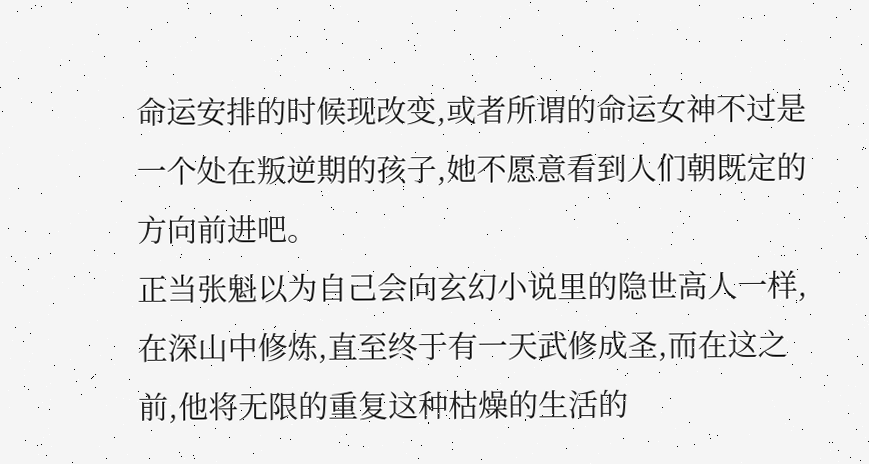命运安排的时候现改变,或者所谓的命运女神不过是一个处在叛逆期的孩子,她不愿意看到人们朝既定的方向前进吧。
正当张魁以为自己会向玄幻小说里的隐世高人一样,在深山中修炼,直至终于有一天武修成圣,而在这之前,他将无限的重复这种枯燥的生活的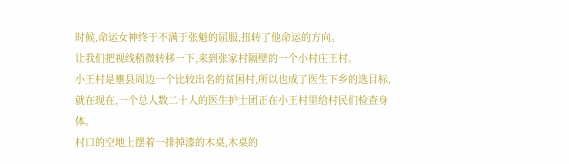时候,命运女神终于不满于张魁的屈服,扭转了他命运的方向。
让我们把视线稍微转移一下,来到张家村隔壁的一个小村庄王村。
小王村是壅县周边一个比较出名的贫困村,所以也成了医生下乡的选目标,就在现在,一个总人数二十人的医生护士团正在小王村里给村民们检查身体。
村口的空地上摆着一排掉漆的木桌,木桌的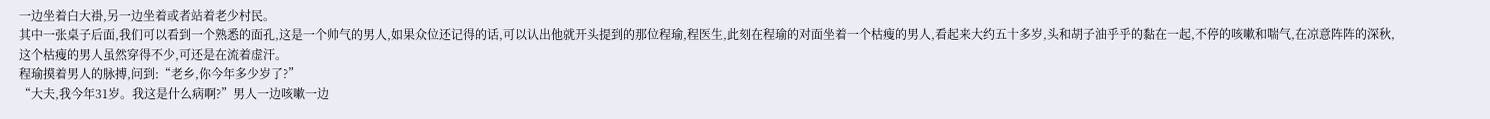一边坐着白大褂,另一边坐着或者站着老少村民。
其中一张桌子后面,我们可以看到一个熟悉的面孔,这是一个帅气的男人,如果众位还记得的话,可以认出他就开头提到的那位程瑜,程医生,此刻在程瑜的对面坐着一个枯瘦的男人,看起来大约五十多岁,头和胡子油乎乎的黏在一起,不停的咳嗽和喘气,在凉意阵阵的深秋,这个枯瘦的男人虽然穿得不少,可还是在流着虚汗。
程瑜摸着男人的脉搏,问到:“老乡,你今年多少岁了?”
“大夫,我今年31岁。我这是什么病啊?”男人一边咳嗽一边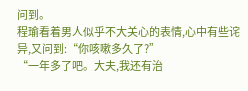问到。
程瑜看着男人似乎不大关心的表情,心中有些诧异,又问到:“你咳嗽多久了?”
“一年多了吧。大夫,我还有治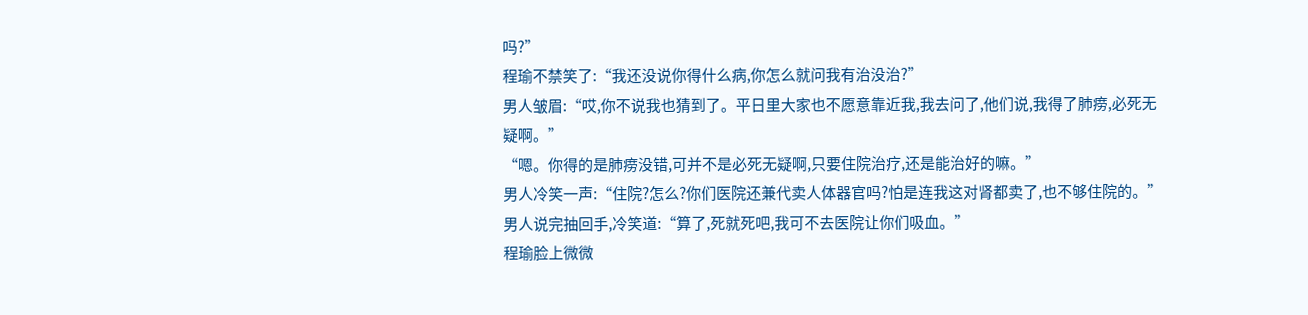吗?”
程瑜不禁笑了:“我还没说你得什么病,你怎么就问我有治没治?”
男人皱眉:“哎,你不说我也猜到了。平日里大家也不愿意靠近我,我去问了,他们说,我得了肺痨,必死无疑啊。”
“嗯。你得的是肺痨没错,可并不是必死无疑啊,只要住院治疗,还是能治好的嘛。”
男人冷笑一声:“住院?怎么?你们医院还兼代卖人体器官吗?怕是连我这对肾都卖了,也不够住院的。”男人说完抽回手,冷笑道:“算了,死就死吧,我可不去医院让你们吸血。”
程瑜脸上微微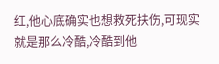红,他心底确实也想救死扶伤,可现实就是那么冷酷,冷酷到他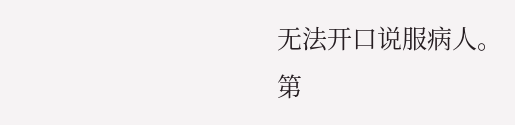无法开口说服病人。
第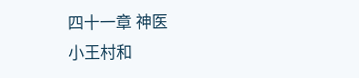四十一章 神医
小王村和